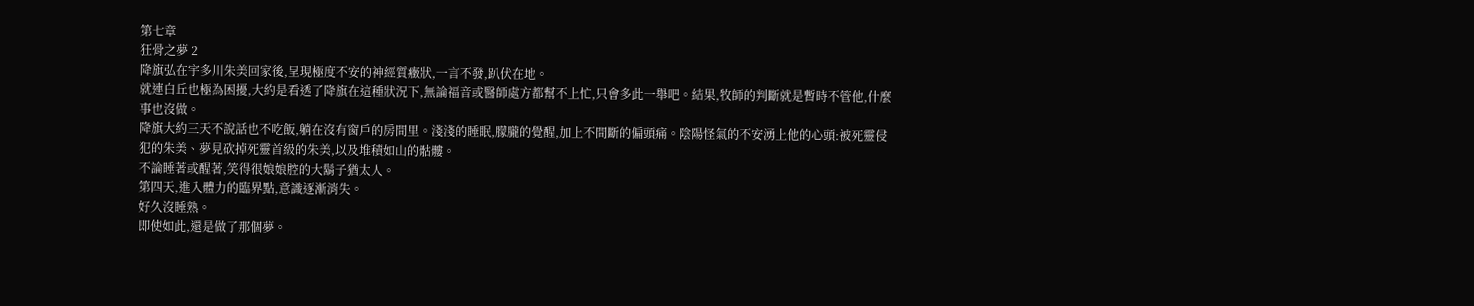第七章
狂骨之夢 2
降旗弘在宇多川朱美回家後,呈現極度不安的神經質癥狀,一言不發,趴伏在地。
就連白丘也極為困擾,大約是看透了降旗在這種狀況下,無論福音或醫師處方都幫不上忙,只會多此一舉吧。結果,牧師的判斷就是暫時不管他,什麼事也沒做。
降旗大約三天不說話也不吃飯,躺在沒有窗戶的房間里。淺淺的睡眠,朦朧的覺醒,加上不間斷的偏頭痛。陰陽怪氣的不安湧上他的心頭:被死靈侵犯的朱美、夢見砍掉死靈首級的朱美,以及堆積如山的骷髏。
不論睡著或醒著,笑得很娘娘腔的大鬍子猶太人。
第四天,進入體力的臨界點,意識逐漸消失。
好久沒睡熟。
即使如此,還是做了那個夢。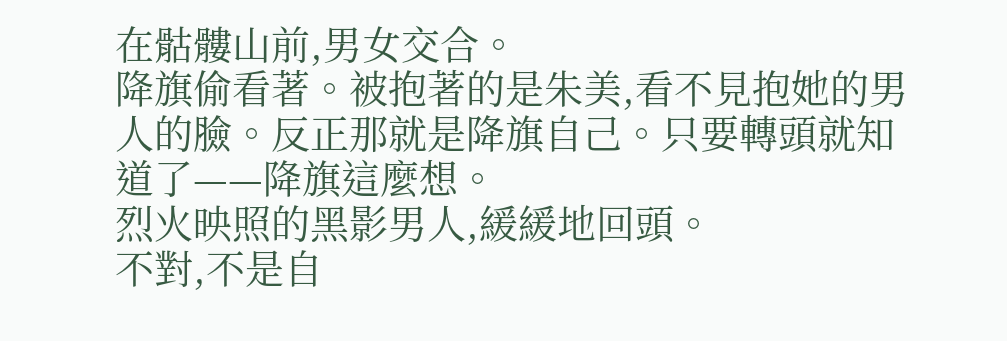在骷髏山前,男女交合。
降旗偷看著。被抱著的是朱美,看不見抱她的男人的臉。反正那就是降旗自己。只要轉頭就知道了——降旗這麼想。
烈火映照的黑影男人,緩緩地回頭。
不對,不是自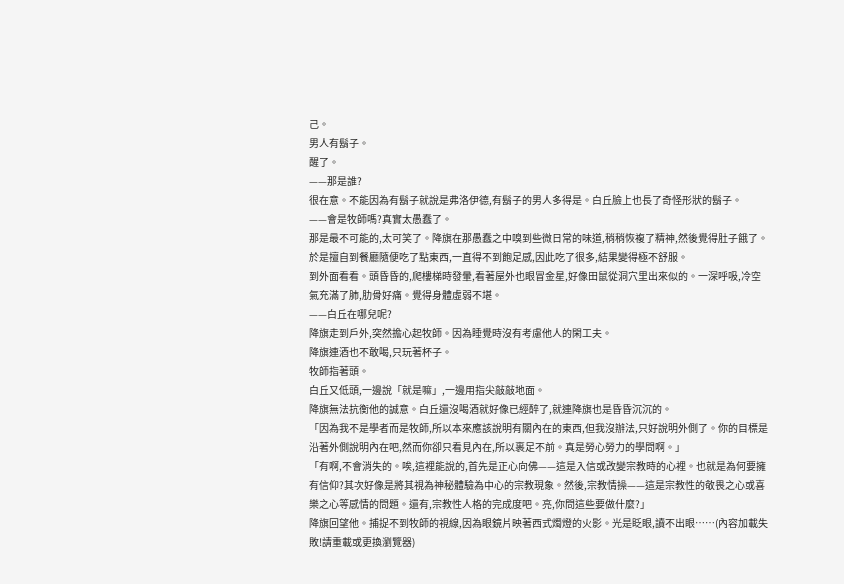己。
男人有鬍子。
醒了。
——那是誰?
很在意。不能因為有鬍子就說是弗洛伊德,有鬍子的男人多得是。白丘臉上也長了奇怪形狀的鬍子。
——會是牧師嗎?真實太愚蠢了。
那是最不可能的,太可笑了。降旗在那愚蠢之中嗅到些微日常的味道,稍稍恢複了精神,然後覺得肚子餓了。於是擅自到餐廳隨便吃了點東西,一直得不到飽足感,因此吃了很多,結果變得極不舒服。
到外面看看。頭昏昏的,爬樓梯時發暈,看著屋外也眼冒金星,好像田鼠從洞穴里出來似的。一深呼吸,冷空氣充滿了肺,肋骨好痛。覺得身體虛弱不堪。
——白丘在哪兒呢?
降旗走到戶外,突然擔心起牧師。因為睡覺時沒有考慮他人的閑工夫。
降旗連酒也不敢喝,只玩著杯子。
牧師指著頭。
白丘又低頭,一邊說「就是嘛」,一邊用指尖敲敲地面。
降旗無法抗衡他的誠意。白丘還沒喝酒就好像已經醉了,就連降旗也是昏昏沉沉的。
「因為我不是學者而是牧師,所以本來應該說明有關內在的東西,但我沒辦法,只好說明外側了。你的目標是沿著外側說明內在吧,然而你卻只看見內在,所以裹足不前。真是勞心勞力的學問啊。」
「有啊,不會消失的。唉,這裡能說的,首先是正心向佛——這是入信或改變宗教時的心裡。也就是為何要擁有信仰?其次好像是將其視為神秘體驗為中心的宗教現象。然後,宗教情操——這是宗教性的敬畏之心或喜樂之心等感情的問題。還有,宗教性人格的完成度吧。亮,你問這些要做什麼?」
降旗回望他。捕捉不到牧師的視線,因為眼鏡片映著西式燭燈的火影。光是眨眼,讀不出眼……(內容加載失敗!請重載或更換瀏覽器)